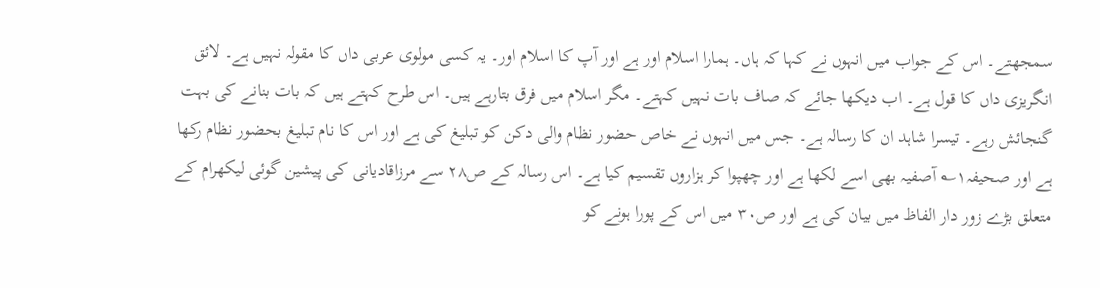سمجھتے۔ اس کے جواب میں انہوں نے کہا کہ ہاں۔ ہمارا اسلام اور ہے اور آپ کا اسلام اور۔ یہ کسی مولوی عربی داں کا مقولہ نہیں ہے۔ لائق انگریزی داں کا قول ہے۔ اب دیکھا جائے کہ صاف بات نہیں کہتے۔ مگر اسلام میں فرق بتارہے ہیں۔ اس طرح کہتے ہیں کہ بات بنانے کی بہت گنجائش رہے۔ تیسرا شاہد ان کا رسالہ ہے۔ جس میں انہوں نے خاص حضور نظام والی دکن کو تبلیغ کی ہے اور اس کا نام تبلیغ بحضور نظام رکھا ہے اور صحیفہ۱؎ آصفیہ بھی اسے لکھا ہے اور چھپوا کر ہزاروں تقسیم کیا ہے۔ اس رسالہ کے ص۲۸ سے مرزاقادیانی کی پیشین گوئی لیکھرام کے متعلق بڑے زور دار الفاظ میں بیان کی ہے اور ص۳۰ میں اس کے پورا ہونے کو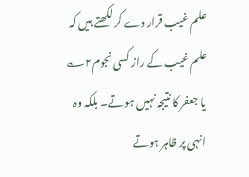علم غیب قرار دے کر لکھتے ہیں کہ علم غیب کے راز کسی نجوم۲؎ یا جعفر کا نتیجہ نہیں ہوتے۔ بلکہ وہ انہی پر ظاہر ہوتے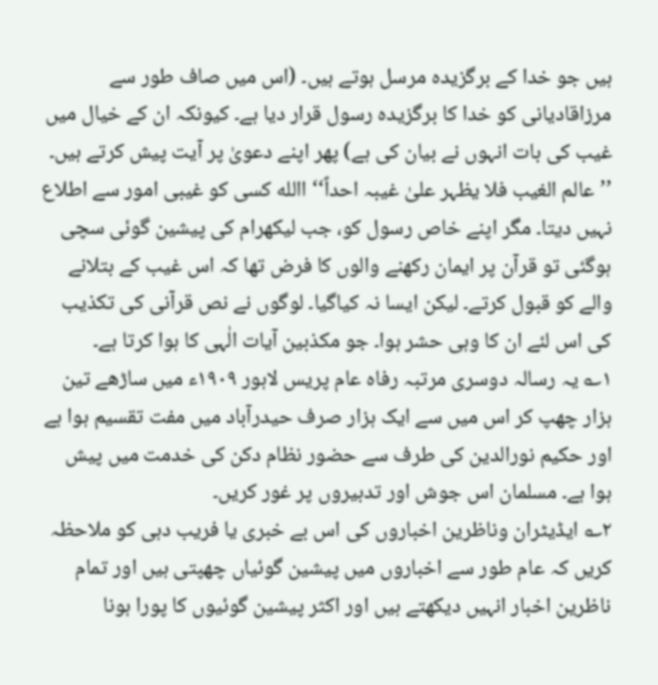ہیں جو خدا کے برگزیدہ مرسل ہوتے ہیں۔ (اس میں صاف طور سے مرزاقادیانی کو خدا کا برگزیدہ رسول قرار دیا ہے۔ کیونکہ ان کے خیال میں غیب کی بات انہوں نے بیان کی ہے) پھر اپنے دعویٰ پر آیت پیش کرتے ہیں۔ ’’عالم الغیب فلا یظہر علیٰ غیبہ احداً‘‘ االله کسی کو غیبی امور سے اطلاع نہیں دیتا۔ مگر اپنے خاص رسول کو، جب لیکھرام کی پیشین گوئی سچی ہوگئی تو قرآن پر ایمان رکھنے والوں کا فرض تھا کہ اس غیب کے بتلانے والے کو قبول کرتے۔ لیکن ایسا نہ کیاگیا۔ لوگوں نے نص قرآنی کی تکذیب کی اس لئے ان کا وہی حشر ہوا۔ جو مکذبین آیات الٰہی کا ہوا کرتا ہے۔
۱؎ یہ رسالہ دوسری مرتبہ رفاہ عام پریس لاہور ۱۹۰۹ء میں ساڑھے تین ہزار چھپ کر اس میں سے ایک ہزار صرف حیدرآباد میں مفت تقسیم ہوا ہے اور حکیم نورالدین کی طرف سے حضور نظام دکن کی خدمت میں پیش ہوا ہے۔ مسلمان اس جوش اور تدبیروں پر غور کریں۔
۲؎ ایڈیٹران وناظرین اخباروں کی اس بے خبری یا فریب دہی کو ملاحظہ کریں کہ عام طور سے اخباروں میں پیشین گوئیاں چھپتی ہیں اور تمام ناظرین اخبار انہیں دیکھتے ہیں اور اکثر پیشین گوئیوں کا پورا ہونا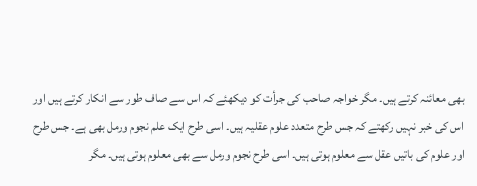بھی معائنہ کرتے ہیں۔ مگر خواجہ صاحب کی جرأت کو دیکھئے کہ اس سے صاف طور سے انکار کرتے ہیں اور اس کی خبر نہیں رکھتے کہ جس طرح متعدد علوم عقلیہ ہیں۔ اسی طرح ایک علم نجوم ورمل بھی ہے۔ جس طرح اور علوم کی باتیں عقل سے معلوم ہوتی ہیں۔ اسی طرح نجوم ورمل سے بھی معلوم ہوتی ہیں۔ مگر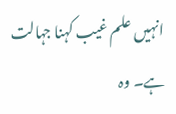انہیں علم غیب کہنا جہالت ہے۔ وہ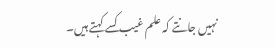نہیں جانتے کہ علم غیب کسے کہتے ہیں۔